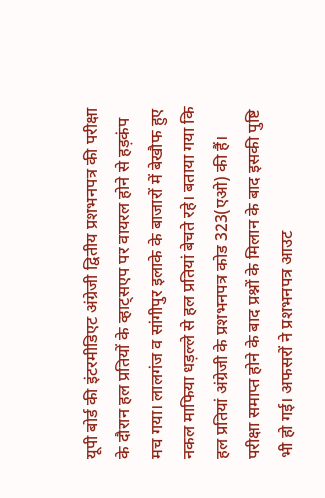यूपी बोर्ड की इंटरमीडिएट अंग्रेजी द्वितीय प्रशभनपत्र की परीक्षा के दौरान हल प्रतियों के व्हाट्सएप पर वायरल होने से हड़कंप मच गया। लालगंज व सांगीपुर इलाके के बाजारों में बेखौफ हुए नकल माफिया धड़ल्ले से हल प्रतियां बेचते रहे। बताया गया कि हल प्रतियां अंग्रेजी के प्रशभनपत्र कोड 323(एओ) की हैं। परीक्षा समाप्त होने के बाद प्रश्नों के मिलान के बाद इसकी पुष्टि भी हो गई। अफसरों ने प्रशभनपत्र आउट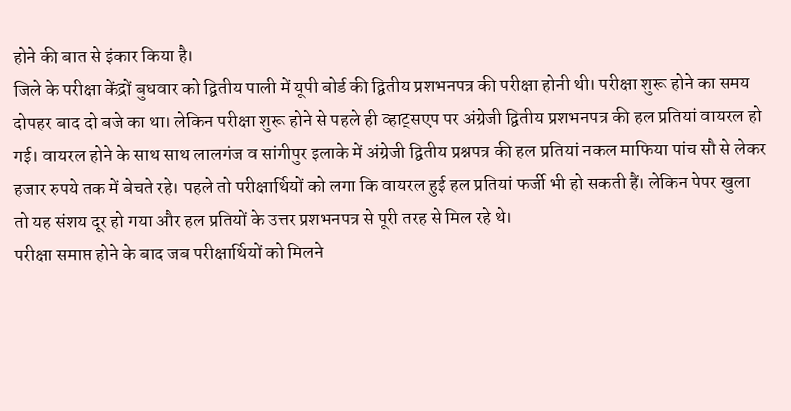होने की बात से इंकार किया है।
जिले के परीक्षा केंद्रों बुधवार को द्वितीय पाली में यूपी बोर्ड की द्वितीय प्रशभनपत्र की परीक्षा होनी थी। परीक्षा शुरू होने का समय दोपहर बाद दो बजे का था। लेकिन परीक्षा शुरू होने से पहले ही व्हाट्सएप पर अंग्रेजी द्वितीय प्रशभनपत्र की हल प्रतियां वायरल हो गई। वायरल होने के साथ साथ लालगंज व सांगीपुर इलाके में अंग्रेजी द्वितीय प्रश्नपत्र की हल प्रतियां नकल माफिया पांच सौ से लेकर हजार रुपये तक में बेचते रहे। पहले तो परीक्षार्थियों को लगा कि वायरल हुई हल प्रतियां फर्जी भी हो सकती हैं। लेकिन पेपर खुला तो यह संशय दूर हो गया और हल प्रतियों के उत्तर प्रशभनपत्र से पूरी तरह से मिल रहे थे।
परीक्षा समाप्त होने के बाद जब परीक्षार्थियों को मिलने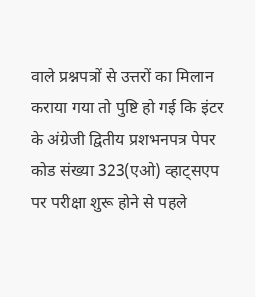वाले प्रश्नपत्रों से उत्तरों का मिलान कराया गया तो पुष्टि हो गई कि इंटर के अंग्रेजी द्वितीय प्रशभनपत्र पेपर कोड संख्या 323(एओ) व्हाट्सएप पर परीक्षा शुरू होने से पहले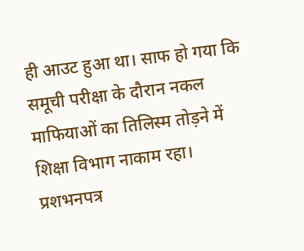ही आउट हुआ था। साफ हो गया कि समूची परीक्षा के दौरान नकल माफियाओं का तिलिस्म तोड़ने में शिक्षा विभाग नाकाम रहा। प्रशभनपत्र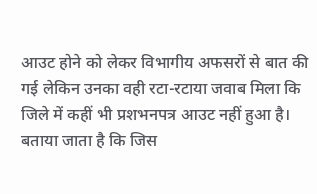आउट होने को लेकर विभागीय अफसरों से बात की गई लेकिन उनका वही रटा-रटाया जवाब मिला कि जिले में कहीं भी प्रशभनपत्र आउट नहीं हुआ है। बताया जाता है कि जिस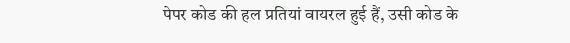पेपर कोड की हल प्रतियां वायरल हुई हैं, उसी कोड के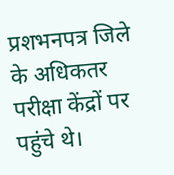प्रशभनपत्र जिले के अधिकतर परीक्षा केंद्रों पर पहुंचे थे।